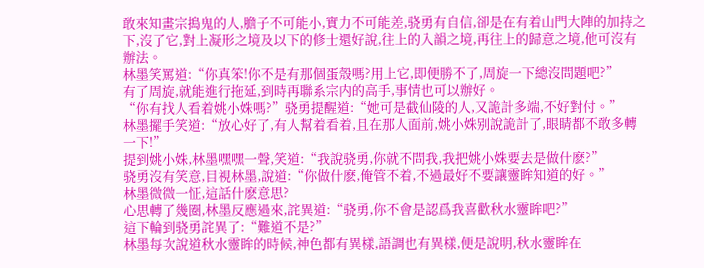敢來知畫宗搗鬼的人,膽子不可能小,實力不可能差,骁勇有自信,卻是在有着山門大陣的加持之下,沒了它,對上凝形之境及以下的修士還好說,往上的入韻之境,再往上的歸意之境,他可沒有辦法。
林墨笑罵道:“你真笨!你不是有那個蛋殼嗎?用上它,即便勝不了,周旋一下總沒問題吧?”
有了周旋,就能進行拖延,到時再聯系宗内的高手,事情也可以辦好。
“你有找人看着姚小姝嗎?”骁勇提醒道:“她可是截仙陵的人,又詭計多端,不好對付。”
林墨擺手笑道:“放心好了,有人幫着看着,且在那人面前,姚小姝别說詭計了,眼睛都不敢多轉一下!”
提到姚小姝,林墨嘿嘿一聲,笑道:“我說骁勇,你就不問我,我把姚小姝要去是做什麽?”
骁勇沒有笑意,目視林墨,說道:“你做什麽,俺管不着,不過最好不要讓靈眸知道的好。”
林墨微微一怔,這話什麽意思?
心思轉了幾圈,林墨反應過來,詫異道:“骁勇,你不會是認爲我喜歡秋水靈眸吧?”
這下輪到骁勇詫異了:“難道不是?”
林墨每次說道秋水靈眸的時候,神色都有異樣,語調也有異樣,便是說明,秋水靈眸在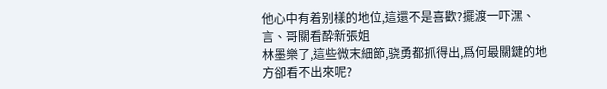他心中有着别樣的地位,這還不是喜歡?擺渡一吓潶、言、哥關看酔新張姐
林墨樂了,這些微末細節,骁勇都抓得出,爲何最關鍵的地方卻看不出來呢?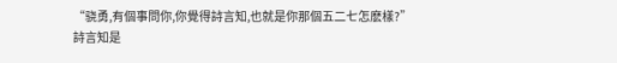“骁勇,有個事問你,你覺得詩言知,也就是你那個五二七怎麽樣?”
詩言知是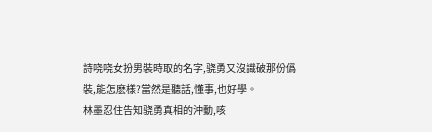詩哓哓女扮男裝時取的名字,骁勇又沒識破那份僞裝,能怎麽樣?當然是聽話,懂事,也好學。
林墨忍住告知骁勇真相的沖動,咳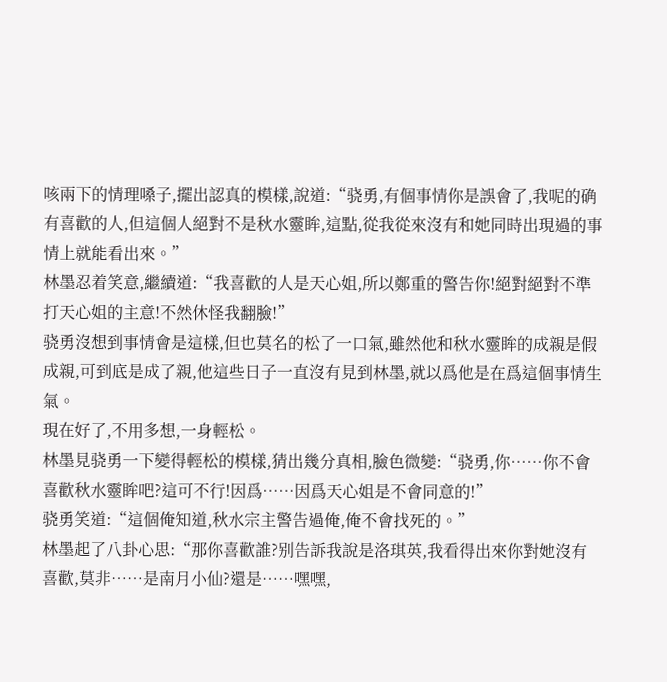咳兩下的情理嗓子,擺出認真的模樣,說道:“骁勇,有個事情你是誤會了,我呢的确有喜歡的人,但這個人絕對不是秋水靈眸,這點,從我從來沒有和她同時出現過的事情上就能看出來。”
林墨忍着笑意,繼續道:“我喜歡的人是天心姐,所以鄭重的警告你!絕對絕對不準打天心姐的主意!不然休怪我翻臉!”
骁勇沒想到事情會是這樣,但也莫名的松了一口氣,雖然他和秋水靈眸的成親是假成親,可到底是成了親,他這些日子一直沒有見到林墨,就以爲他是在爲這個事情生氣。
現在好了,不用多想,一身輕松。
林墨見骁勇一下變得輕松的模樣,猜出幾分真相,臉色微變:“骁勇,你……你不會喜歡秋水靈眸吧?這可不行!因爲……因爲天心姐是不會同意的!”
骁勇笑道:“這個俺知道,秋水宗主警告過俺,俺不會找死的。”
林墨起了八卦心思:“那你喜歡誰?别告訴我說是洛琪英,我看得出來你對她沒有喜歡,莫非……是南月小仙?還是……嘿嘿,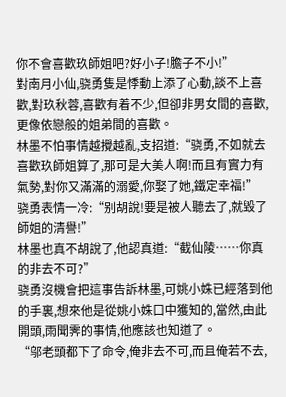你不會喜歡玖師姐吧?好小子!膽子不小!”
對南月小仙,骁勇隻是悸動上添了心動,談不上喜歡,對玖秋蓉,喜歡有着不少,但卻非男女間的喜歡,更像依戀般的姐弟間的喜歡。
林墨不怕事情越攪越亂,支招道:“骁勇,不如就去喜歡玖師姐算了,那可是大美人啊!而且有實力有氣勢,對你又滿滿的溺愛,你娶了她,鐵定幸福!”
骁勇表情一冷:“别胡說!要是被人聽去了,就毀了師姐的清譽!”
林墨也真不胡說了,他認真道:“截仙陵……你真的非去不可?”
骁勇沒機會把這事告訴林墨,可姚小姝已經落到他的手裏,想來他是從姚小姝口中獲知的,當然,由此開頭,雨聞霁的事情,他應該也知道了。
“邬老頭都下了命令,俺非去不可,而且俺若不去,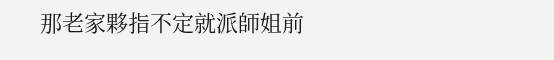那老家夥指不定就派師姐前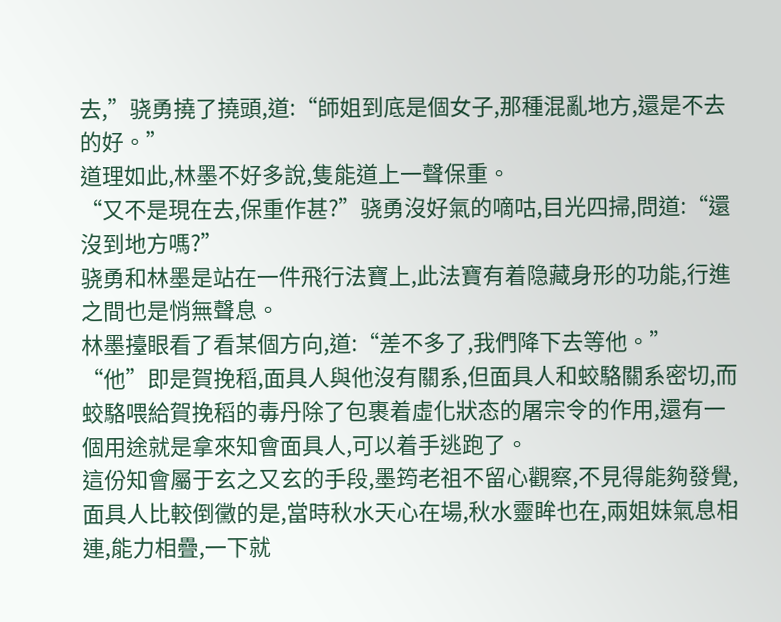去,”骁勇撓了撓頭,道:“師姐到底是個女子,那種混亂地方,還是不去的好。”
道理如此,林墨不好多說,隻能道上一聲保重。
“又不是現在去,保重作甚?”骁勇沒好氣的嘀咕,目光四掃,問道:“還沒到地方嗎?”
骁勇和林墨是站在一件飛行法寶上,此法寶有着隐藏身形的功能,行進之間也是悄無聲息。
林墨擡眼看了看某個方向,道:“差不多了,我們降下去等他。”
“他”即是賀挽稻,面具人與他沒有關系,但面具人和蛟駱關系密切,而蛟駱喂給賀挽稻的毒丹除了包裹着虛化狀态的屠宗令的作用,還有一個用途就是拿來知會面具人,可以着手逃跑了。
這份知會屬于玄之又玄的手段,墨筠老祖不留心觀察,不見得能夠發覺,面具人比較倒黴的是,當時秋水天心在場,秋水靈眸也在,兩姐妹氣息相連,能力相疊,一下就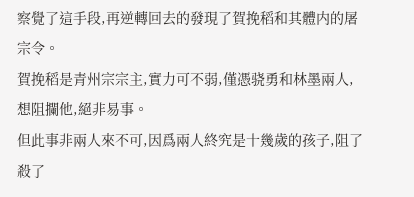察覺了這手段,再逆轉回去的發現了賀挽稻和其體内的屠宗令。
賀挽稻是青州宗宗主,實力可不弱,僅憑骁勇和林墨兩人,想阻攔他,絕非易事。
但此事非兩人來不可,因爲兩人終究是十幾歲的孩子,阻了殺了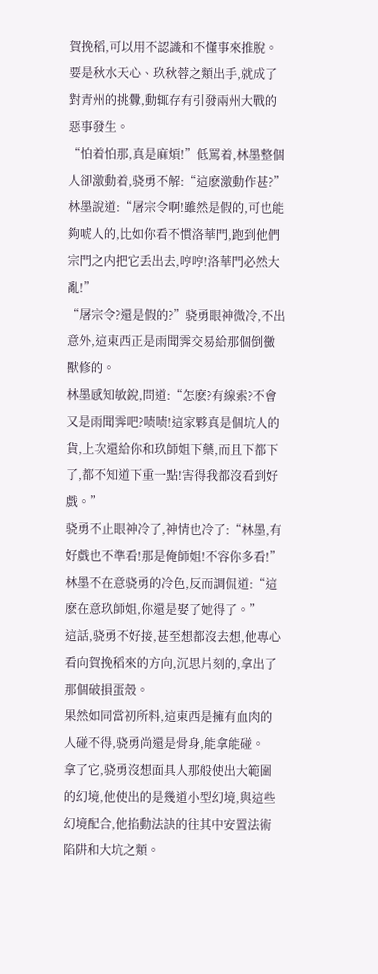賀挽稻,可以用不認識和不懂事來推脫。
要是秋水天心、玖秋蓉之類出手,就成了對青州的挑釁,動辄存有引發兩州大戰的惡事發生。
“怕着怕那,真是麻煩!”低罵着,林墨整個人卻激動着,骁勇不解:“這麽激動作甚?”
林墨說道:“屠宗令啊!雖然是假的,可也能夠唬人的,比如你看不慣洛華門,跑到他們宗門之内把它丢出去,哼哼!洛華門必然大亂!”
“屠宗令?還是假的?”骁勇眼神微冷,不出意外,這東西正是雨聞霁交易給那個倒黴獸修的。
林墨感知敏銳,問道:“怎麽?有線索?不會又是雨聞霁吧?啧啧!這家夥真是個坑人的貨,上次還給你和玖師姐下藥,而且下都下了,都不知道下重一點!害得我都沒看到好戲。”
骁勇不止眼神冷了,神情也冷了:“林墨,有好戲也不準看!那是俺師姐!不容你多看!”
林墨不在意骁勇的冷色,反而調侃道:“這麽在意玖師姐,你還是娶了她得了。”
這話,骁勇不好接,甚至想都沒去想,他專心看向賀挽稻來的方向,沉思片刻的,拿出了那個破損蛋殼。
果然如同當初所料,這東西是擁有血肉的人碰不得,骁勇尚還是骨身,能拿能碰。
拿了它,骁勇沒想面具人那般使出大範圍的幻境,他使出的是幾道小型幻境,與這些幻境配合,他掐動法訣的往其中安置法術陷阱和大坑之類。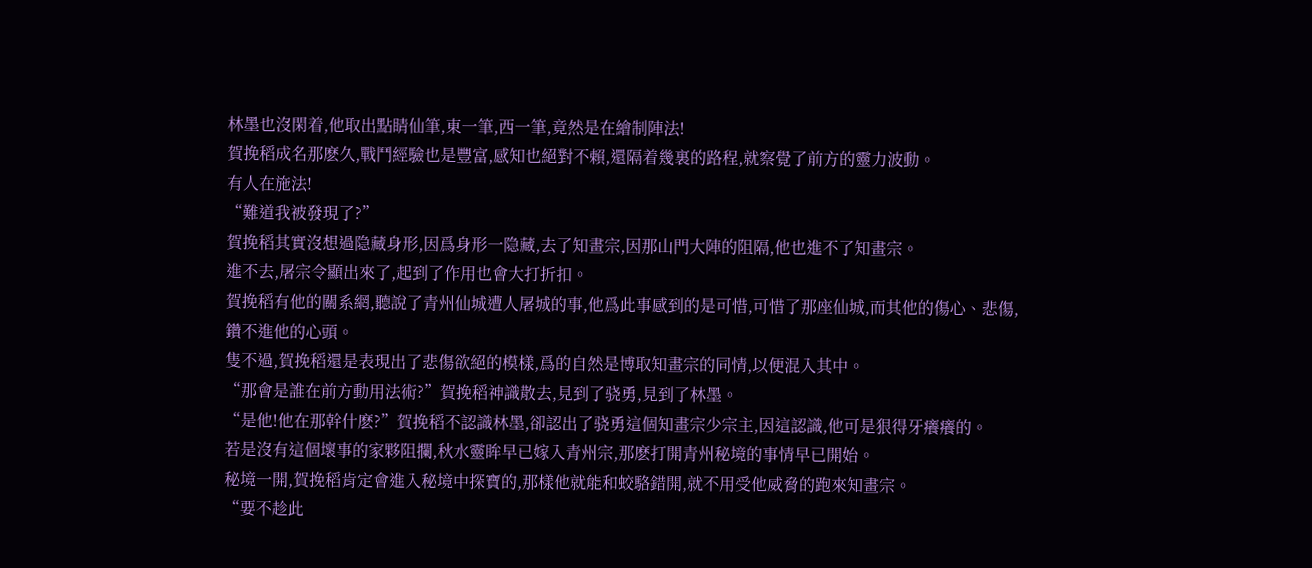林墨也沒閑着,他取出點睛仙筆,東一筆,西一筆,竟然是在繪制陣法!
賀挽稻成名那麽久,戰鬥經驗也是豐富,感知也絕對不賴,還隔着幾裏的路程,就察覺了前方的靈力波動。
有人在施法!
“難道我被發現了?”
賀挽稻其實沒想過隐藏身形,因爲身形一隐藏,去了知畫宗,因那山門大陣的阻隔,他也進不了知畫宗。
進不去,屠宗令顯出來了,起到了作用也會大打折扣。
賀挽稻有他的關系網,聽說了青州仙城遭人屠城的事,他爲此事感到的是可惜,可惜了那座仙城,而其他的傷心、悲傷,鑽不進他的心頭。
隻不過,賀挽稻還是表現出了悲傷欲絕的模樣,爲的自然是博取知畫宗的同情,以便混入其中。
“那會是誰在前方動用法術?”賀挽稻神識散去,見到了骁勇,見到了林墨。
“是他!他在那幹什麽?”賀挽稻不認識林墨,卻認出了骁勇這個知畫宗少宗主,因這認識,他可是狠得牙癢癢的。
若是沒有這個壞事的家夥阻攔,秋水靈眸早已嫁入青州宗,那麽打開青州秘境的事情早已開始。
秘境一開,賀挽稻肯定會進入秘境中探寶的,那樣他就能和蛟駱錯開,就不用受他威脅的跑來知畫宗。
“要不趁此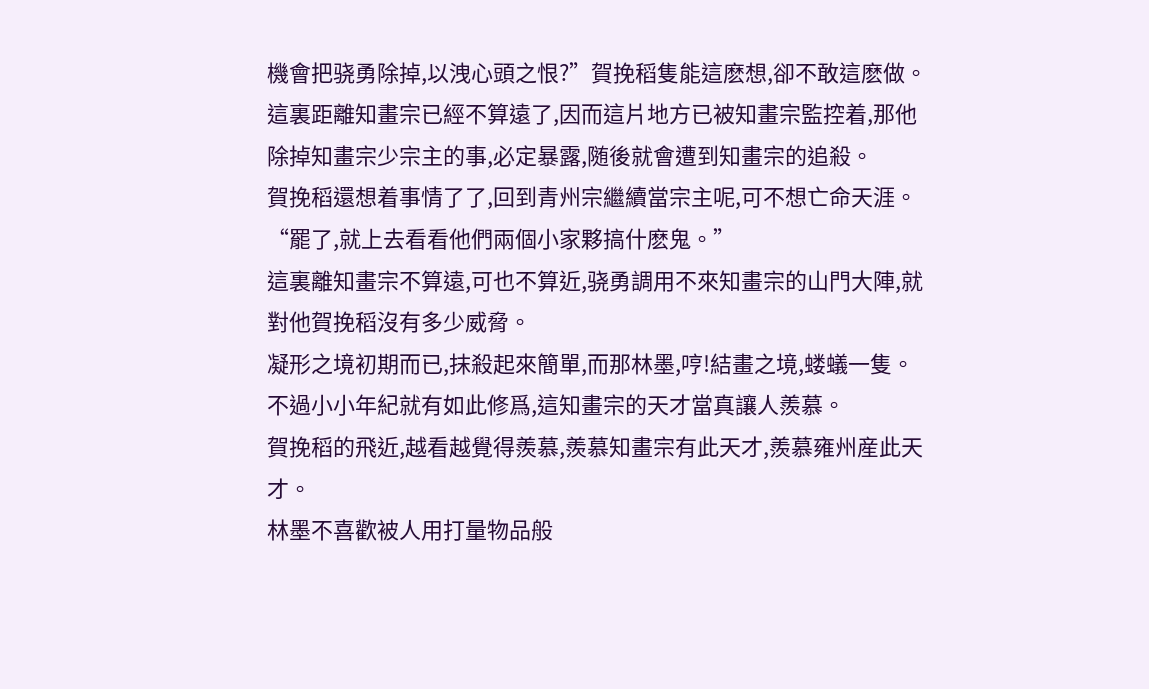機會把骁勇除掉,以洩心頭之恨?”賀挽稻隻能這麽想,卻不敢這麽做。
這裏距離知畫宗已經不算遠了,因而這片地方已被知畫宗監控着,那他除掉知畫宗少宗主的事,必定暴露,随後就會遭到知畫宗的追殺。
賀挽稻還想着事情了了,回到青州宗繼續當宗主呢,可不想亡命天涯。
“罷了,就上去看看他們兩個小家夥搞什麽鬼。”
這裏離知畫宗不算遠,可也不算近,骁勇調用不來知畫宗的山門大陣,就對他賀挽稻沒有多少威脅。
凝形之境初期而已,抹殺起來簡單,而那林墨,哼!結畫之境,蝼蟻一隻。
不過小小年紀就有如此修爲,這知畫宗的天才當真讓人羨慕。
賀挽稻的飛近,越看越覺得羨慕,羨慕知畫宗有此天才,羨慕雍州産此天才。
林墨不喜歡被人用打量物品般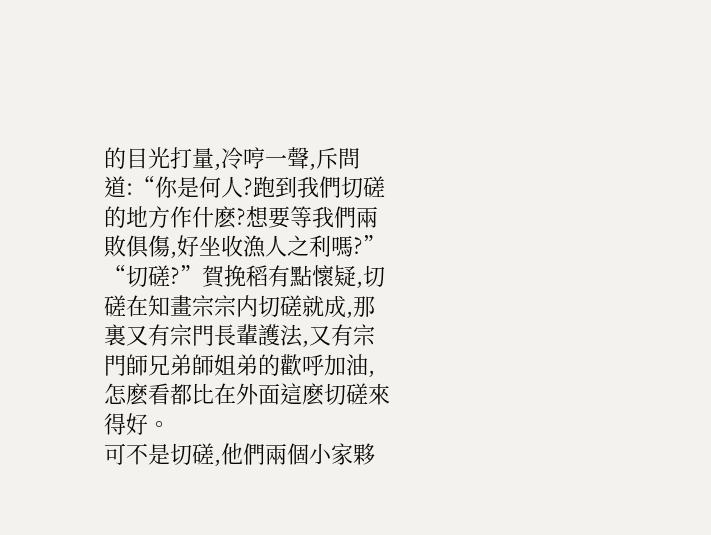的目光打量,冷哼一聲,斥問道:“你是何人?跑到我們切磋的地方作什麽?想要等我們兩敗俱傷,好坐收漁人之利嗎?”
“切磋?”賀挽稻有點懷疑,切磋在知畫宗宗内切磋就成,那裏又有宗門長輩護法,又有宗門師兄弟師姐弟的歡呼加油,怎麽看都比在外面這麽切磋來得好。
可不是切磋,他們兩個小家夥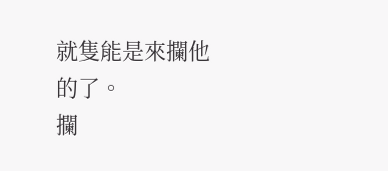就隻能是來攔他的了。
攔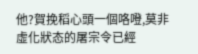他?賀挽稻心頭一個咯噔,莫非虛化狀态的屠宗令已經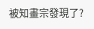被知畫宗發現了?